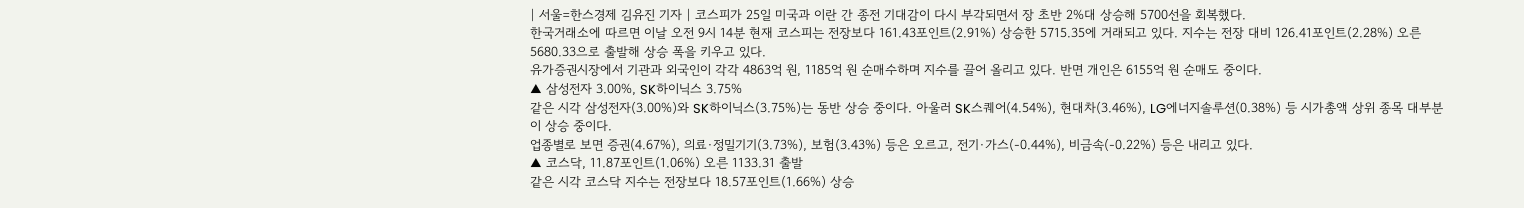| 서울=한스경제 김유진 기자 | 코스피가 25일 미국과 이란 간 종전 기대감이 다시 부각되면서 장 초반 2%대 상승해 5700선을 회복했다.
한국거래소에 따르면 이날 오전 9시 14분 현재 코스피는 전장보다 161.43포인트(2.91%) 상승한 5715.35에 거래되고 있다. 지수는 전장 대비 126.41포인트(2.28%) 오른 5680.33으로 출발해 상승 폭을 키우고 있다.
유가증권시장에서 기관과 외국인이 각각 4863억 원, 1185억 원 순매수하며 지수를 끌어 올리고 있다. 반면 개인은 6155억 원 순매도 중이다.
▲ 삼성전자 3.00%, SK하이닉스 3.75%
같은 시각 삼성전자(3.00%)와 SK하이닉스(3.75%)는 동반 상승 중이다. 아울러 SK스퀘어(4.54%), 현대차(3.46%), LG에너지솔루션(0.38%) 등 시가총액 상위 종목 대부분이 상승 중이다.
업종별로 보면 증권(4.67%), 의료·정밀기기(3.73%), 보험(3.43%) 등은 오르고, 전기·가스(-0.44%), 비금속(-0.22%) 등은 내리고 있다.
▲ 코스닥, 11.87포인트(1.06%) 오른 1133.31 출발
같은 시각 코스닥 지수는 전장보다 18.57포인트(1.66%) 상승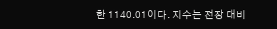한 1140.01이다. 지수는 전장 대비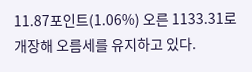11.87포인트(1.06%) 오른 1133.31로 개장해 오름세를 유지하고 있다.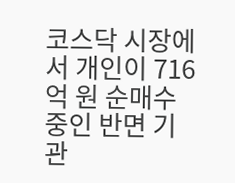코스닥 시장에서 개인이 716억 원 순매수 중인 반면 기관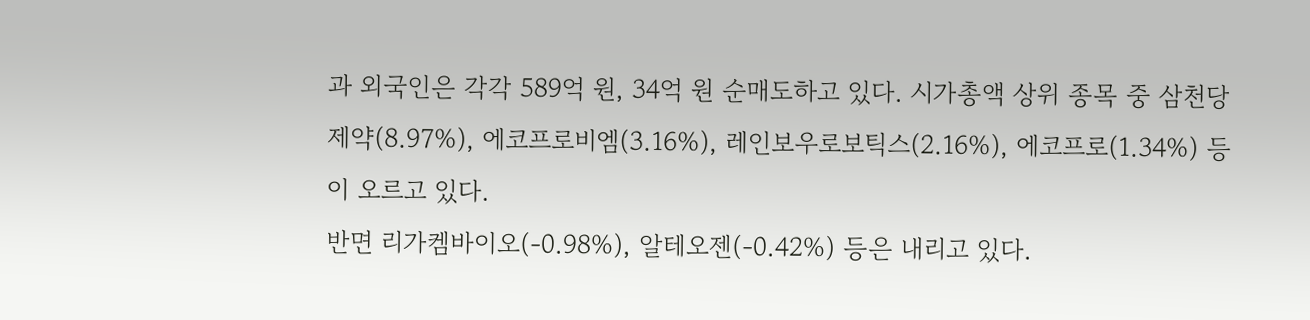과 외국인은 각각 589억 원, 34억 원 순매도하고 있다. 시가총액 상위 종목 중 삼천당제약(8.97%), 에코프로비엠(3.16%), 레인보우로보틱스(2.16%), 에코프로(1.34%) 등이 오르고 있다.
반면 리가켐바이오(-0.98%), 알테오젠(-0.42%) 등은 내리고 있다.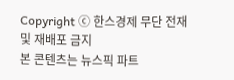Copyright ⓒ 한스경제 무단 전재 및 재배포 금지
본 콘텐츠는 뉴스픽 파트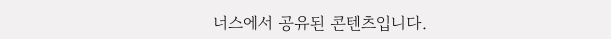너스에서 공유된 콘텐츠입니다.